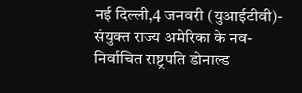नई दिल्ली,4 जनवरी (युआईटीवी)- संयुक्त राज्य अमेरिका के नव-निर्वाचित राष्ट्रपति डोनाल्ड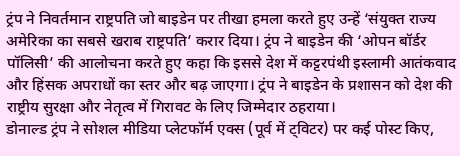ट्रंप ने निवर्तमान राष्ट्रपति जो बाइडेन पर तीखा हमला करते हुए उन्हें ‘संयुक्त राज्य अमेरिका का सबसे खराब राष्ट्रपति’ करार दिया। ट्रंप ने बाइडेन की ‘ओपन बॉर्डर पॉलिसी’ की आलोचना करते हुए कहा कि इससे देश में कट्टरपंथी इस्लामी आतंकवाद और हिंसक अपराधों का स्तर और बढ़ जाएगा। ट्रंप ने बाइडेन के प्रशासन को देश की राष्ट्रीय सुरक्षा और नेतृत्व में गिरावट के लिए जिम्मेदार ठहराया।
डोनाल्ड ट्रंप ने सोशल मीडिया प्लेटफॉर्म एक्स (पूर्व में ट्विटर) पर कई पोस्ट किए,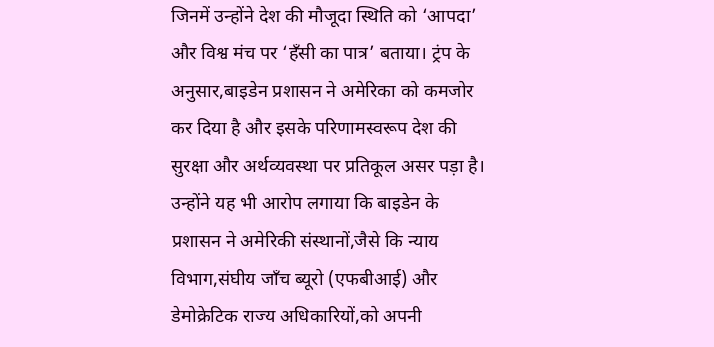जिनमें उन्होंने देश की मौजूदा स्थिति को ‘आपदा’ और विश्व मंच पर ‘हँसी का पात्र’ बताया। ट्रंप के अनुसार,बाइडेन प्रशासन ने अमेरिका को कमजोर कर दिया है और इसके परिणामस्वरूप देश की सुरक्षा और अर्थव्यवस्था पर प्रतिकूल असर पड़ा है। उन्होंने यह भी आरोप लगाया कि बाइडेन के प्रशासन ने अमेरिकी संस्थानों,जैसे कि न्याय विभाग,संघीय जाँच ब्यूरो (एफबीआई) और डेमोक्रेटिक राज्य अधिकारियों,को अपनी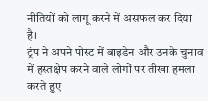नीतियों को लागू करने में असफल कर दिया है।
ट्रंप ने अपने पोस्ट में बाइडेन और उनके चुनाव में हस्तक्षेप करने वाले लोगों पर तीखा हमला करते हुए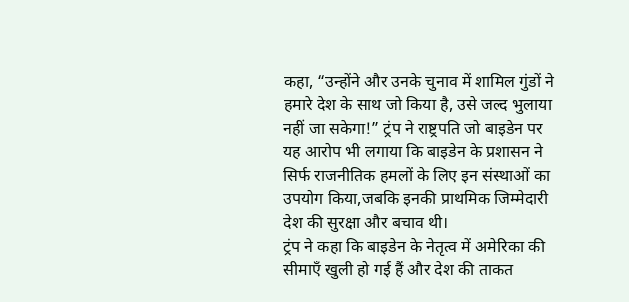कहा, “उन्होंने और उनके चुनाव में शामिल गुंडों ने हमारे देश के साथ जो किया है, उसे जल्द भुलाया नहीं जा सकेगा!” ट्रंप ने राष्ट्रपति जो बाइडेन पर यह आरोप भी लगाया कि बाइडेन के प्रशासन ने सिर्फ राजनीतिक हमलों के लिए इन संस्थाओं का उपयोग किया,जबकि इनकी प्राथमिक जिम्मेदारी देश की सुरक्षा और बचाव थी।
ट्रंप ने कहा कि बाइडेन के नेतृत्व में अमेरिका की सीमाएँ खुली हो गई हैं और देश की ताकत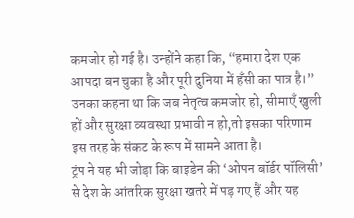कमजोर हो गई है। उन्होंने कहा कि, “हमारा देश एक आपदा बन चुका है और पूरी दुनिया में हँसी का पात्र है।” उनका कहना था कि जब नेतृत्व कमजोर हो, सीमाएँ खुली हों और सुरक्षा व्यवस्था प्रभावी न हो,तो इसका परिणाम इस तरह के संकट के रूप में सामने आता है।
ट्रंप ने यह भी जोड़ा कि बाइडेन की ‘ओपन बॉर्डर पॉलिसी’ से देश के आंतरिक सुरक्षा खतरे में पड़ गए हैं और यह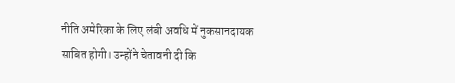नीति अमेरिका के लिए लंबी अवधि में नुकसानदायक साबित होगी। उन्होंने चेतावनी दी कि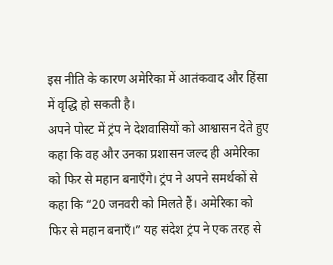इस नीति के कारण अमेरिका में आतंकवाद और हिंसा में वृद्धि हो सकती है।
अपने पोस्ट में ट्रंप ने देशवासियों को आश्वासन देते हुए कहा कि वह और उनका प्रशासन जल्द ही अमेरिका को फिर से महान बनाएँगे। ट्रंप ने अपने समर्थकों से कहा कि “20 जनवरी को मिलते हैं। अमेरिका को फिर से महान बनाएँ।” यह संदेश ट्रंप ने एक तरह से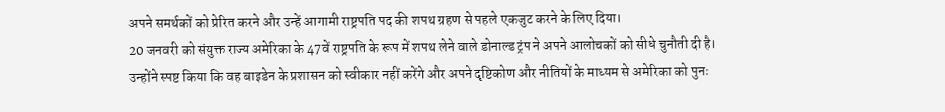अपने समर्थकों को प्रेरित करने और उन्हें आगामी राष्ट्रपति पद की शपथ ग्रहण से पहले एकजुट करने के लिए दिया।
20 जनवरी को संयुक्त राज्य अमेरिका के 47वें राष्ट्रपति के रूप में शपथ लेने वाले डोनाल्ड ट्रंप ने अपने आलोचकों को सीधे चुनौती दी है। उन्होंने स्पष्ट किया कि वह बाइडेन के प्रशासन को स्वीकार नहीं करेंगे और अपने दृष्टिकोण और नीतियों के माध्यम से अमेरिका को पुनः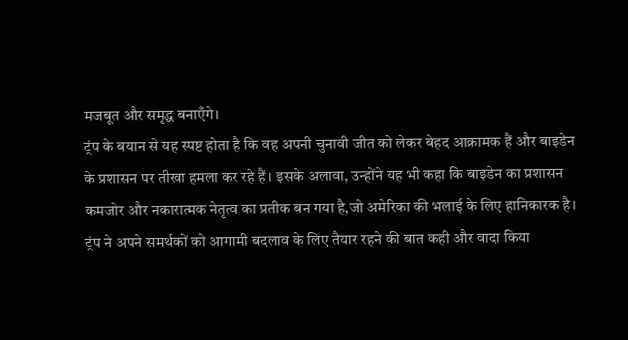मजबूत और समृद्ध बनाएँगे।
ट्रंप के बयान से यह स्पष्ट होता है कि वह अपनी चुनावी जीत को लेकर बेहद आक्रामक हैं और बाइडेन के प्रशासन पर तीखा हमला कर रहे हैं। इसके अलावा, उन्होंने यह भी कहा कि बाइडेन का प्रशासन कमजोर और नकारात्मक नेतृत्व का प्रतीक बन गया है,जो अमेरिका की भलाई के लिए हानिकारक है। ट्रंप ने अपने समर्थकों को आगामी बदलाव के लिए तैयार रहने की बात कही और वादा किया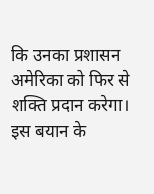कि उनका प्रशासन अमेरिका को फिर से शक्ति प्रदान करेगा।
इस बयान के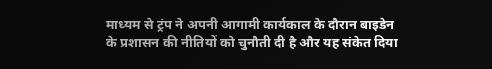माध्यम से ट्रंप ने अपनी आगामी कार्यकाल के दौरान बाइडेन के प्रशासन की नीतियों को चुनौती दी है और यह संकेत दिया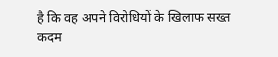है कि वह अपने विरोधियों के खिलाफ सख्त कदम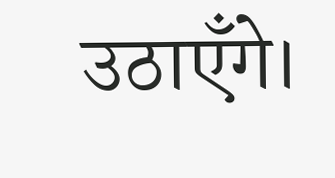उठाएँगे।